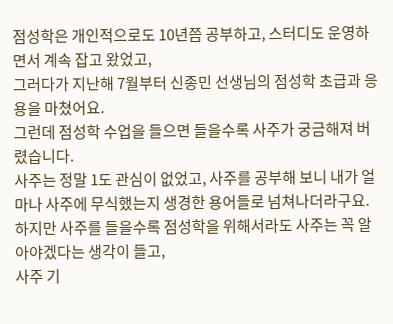점성학은 개인적으로도 10년쯤 공부하고, 스터디도 운영하면서 계속 잡고 왔었고,
그러다가 지난해 7월부터 신종민 선생님의 점성학 초급과 응용을 마쳤어요.
그런데 점성학 수업을 들으면 들을수록 사주가 궁금해져 버렸습니다.
사주는 정말 1도 관심이 없었고, 사주를 공부해 보니 내가 얼마나 사주에 무식했는지 생경한 용어들로 넘쳐나더라구요.
하지만 사주를 들을수록 점성학을 위해서라도 사주는 꼭 알아야겠다는 생각이 들고,
사주 기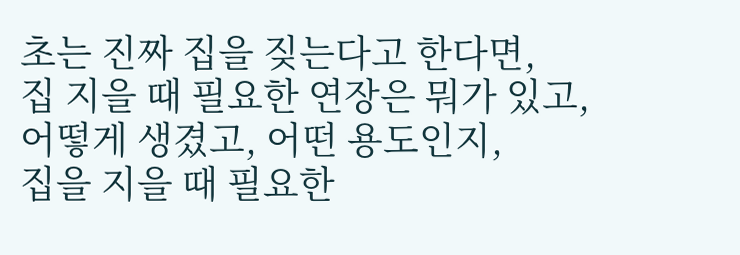초는 진짜 집을 짖는다고 한다면,
집 지을 때 필요한 연장은 뭐가 있고, 어떻게 생겼고, 어떤 용도인지,
집을 지을 때 필요한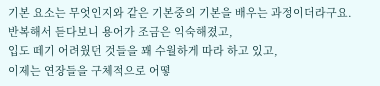기본 요소는 무엇인지와 같은 기본중의 기본을 배우는 과정이더라구요.
반복해서 듣다보니 용어가 조금은 익숙해졌고,
입도 떼기 어려웠던 것들을 꽤 수월하게 따라 하고 있고,
이제는 연장들을 구체적으로 어떻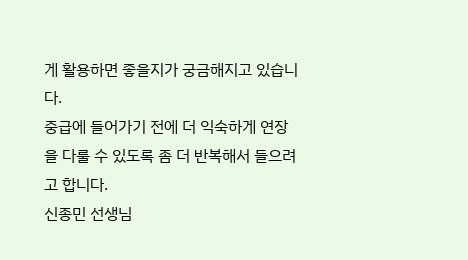게 활용하면 좋을지가 궁금해지고 있습니다.
중급에 들어가기 전에 더 익숙하게 연장을 다룰 수 있도록 좀 더 반복해서 들으려고 합니다.
신종민 선생님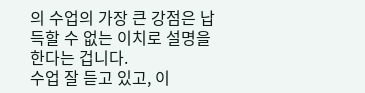의 수업의 가장 큰 강점은 납득할 수 없는 이치로 설명을 한다는 겁니다.
수업 잘 듣고 있고, 이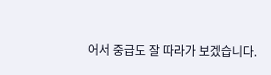어서 중급도 잘 따라가 보겠습니다.